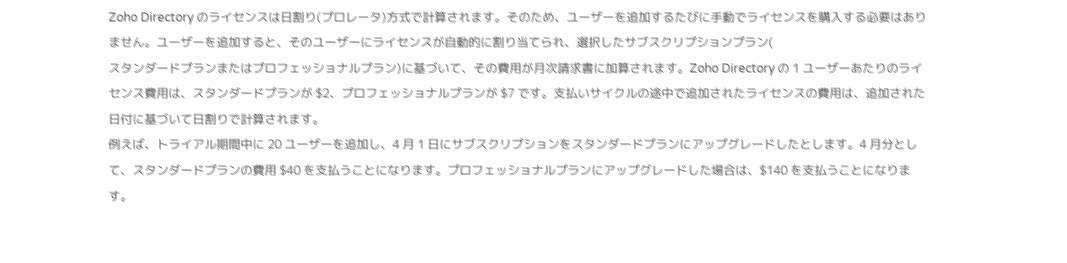Zoho Directory のライセンスは日割り(プロレータ)方式で計算されます。そのため、ユーザーを追加するたびに手動でライセンスを購入する必要はありません。ユーザーを追加すると、そのユーザーにライセンスが自動的に割り当てられ、選択したサブスクリプションプラン(
スタンダードプランまたはプロフェッショナルプラン)に基づいて、その費用が月次請求書に加算されます。Zoho Directory の 1 ユーザーあたりのライセンス費用は、スタンダードプランが $2、プロフェッショナルプランが $7 です。支払いサイクルの途中で追加されたライセンスの費用は、追加された日付に基づいて日割りで計算されます。
例えば、トライアル期間中に 20 ユーザーを追加し、4 月 1 日にサブスクリプションをスタンダードプランにアップグレードしたとします。4 月分として、スタンダードプランの費用 $40 を支払うことになります。プロフェッショナルプランにアップグレードした場合は、$140 を支払うことになります。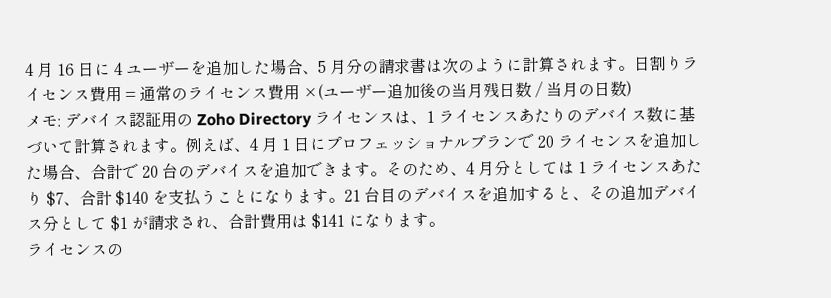4 月 16 日に 4 ユーザーを追加した場合、5 月分の請求書は次のように計算されます。日割りライセンス費用 = 通常のライセンス費用 ×(ユーザー追加後の当月残日数 / 当月の日数)
メモ: デバイス認証用の Zoho Directory ライセンスは、1 ライセンスあたりのデバイス数に基づいて計算されます。例えば、4 月 1 日にプロフェッショナルプランで 20 ライセンスを追加した場合、合計で 20 台のデバイスを追加できます。そのため、4 月分としては 1 ライセンスあたり $7、合計 $140 を支払うことになります。21 台目のデバイスを追加すると、その追加デバイス分として $1 が請求され、合計費用は $141 になります。
ライセンスの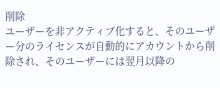削除
ユーザーを非アクティブ化すると、そのユーザー分のライセンスが自動的にアカウントから削除され、そのユーザーには翌月以降の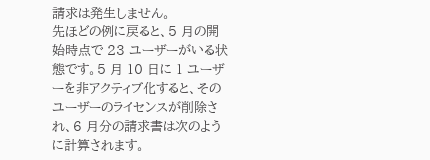請求は発生しません。
先ほどの例に戻ると、5 月の開始時点で 23 ユーザーがいる状態です。5 月 10 日に 1 ユーザーを非アクティブ化すると、そのユーザーのライセンスが削除され、6 月分の請求書は次のように計算されます。